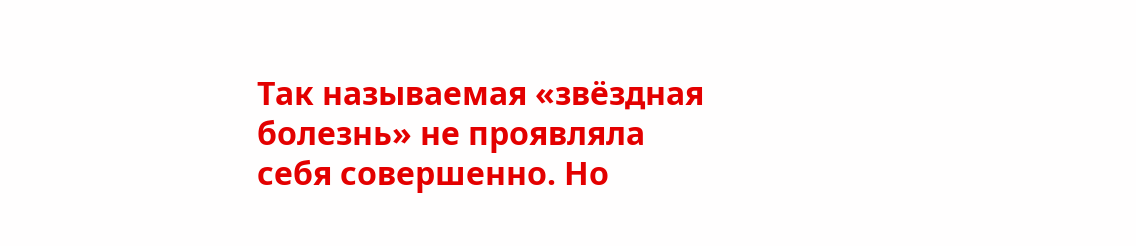Так называемая «звёздная болезнь» не проявляла себя совершенно. Но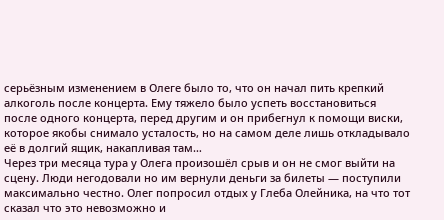серьёзным изменением в Олеге было то, что он начал пить крепкий алкоголь после концерта. Ему тяжело было успеть восстановиться после одного концерта, перед другим и он прибегнул к помощи виски, которое якобы снимало усталость, но на самом деле лишь откладывало её в долгий ящик, накапливая там…
Через три месяца тура у Олега произошёл срыв и он не смог выйти на сцену. Люди негодовали но им вернули деньги за билеты — поступили максимально честно. Олег попросил отдых у Глеба Олейника, на что тот сказал что это невозможно и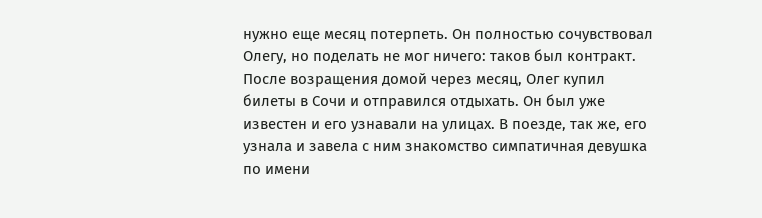нужно еще месяц потерпеть. Он полностью сочувствовал Олегу, но поделать не мог ничего: таков был контракт.
После возращения домой через месяц, Олег купил билеты в Сочи и отправился отдыхать. Он был уже известен и его узнавали на улицах. В поезде, так же, его узнала и завела с ним знакомство симпатичная девушка по имени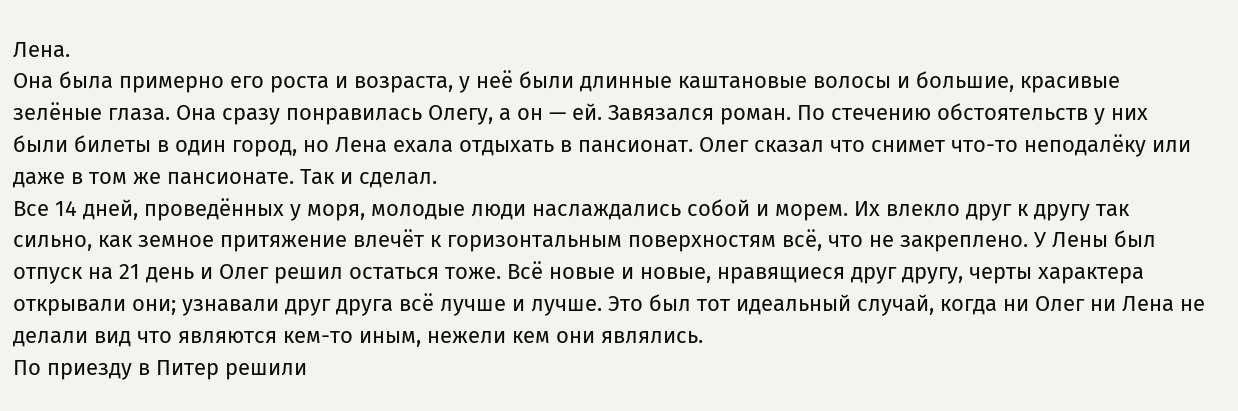Лена.
Она была примерно его роста и возраста, у неё были длинные каштановые волосы и большие, красивые зелёные глаза. Она сразу понравилась Олегу, а он — ей. Завязался роман. По стечению обстоятельств у них были билеты в один город, но Лена ехала отдыхать в пансионат. Олег сказал что снимет что-то неподалёку или даже в том же пансионате. Так и сделал.
Все 14 дней, проведённых у моря, молодые люди наслаждались собой и морем. Их влекло друг к другу так сильно, как земное притяжение влечёт к горизонтальным поверхностям всё, что не закреплено. У Лены был отпуск на 21 день и Олег решил остаться тоже. Всё новые и новые, нравящиеся друг другу, черты характера открывали они; узнавали друг друга всё лучше и лучше. Это был тот идеальный случай, когда ни Олег ни Лена не делали вид что являются кем-то иным, нежели кем они являлись.
По приезду в Питер решили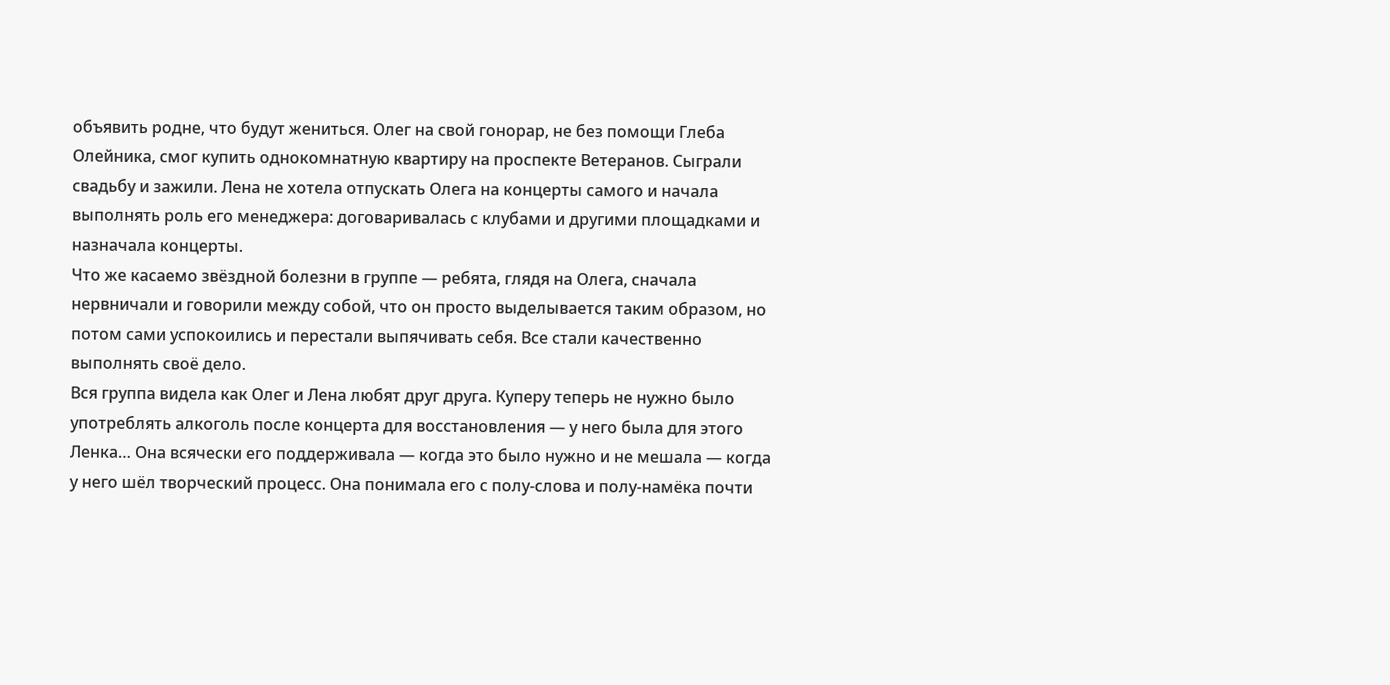объявить родне, что будут жениться. Олег на свой гонорар, не без помощи Глеба Олейника, смог купить однокомнатную квартиру на проспекте Ветеранов. Сыграли свадьбу и зажили. Лена не хотела отпускать Олега на концерты самого и начала выполнять роль его менеджера: договаривалась с клубами и другими площадками и назначала концерты.
Что же касаемо звёздной болезни в группе — ребята, глядя на Олега, сначала нервничали и говорили между собой, что он просто выделывается таким образом, но потом сами успокоились и перестали выпячивать себя. Все стали качественно выполнять своё дело.
Вся группа видела как Олег и Лена любят друг друга. Куперу теперь не нужно было употреблять алкоголь после концерта для восстановления — у него была для этого Ленка… Она всячески его поддерживала — когда это было нужно и не мешала — когда у него шёл творческий процесс. Она понимала его с полу-слова и полу-намёка почти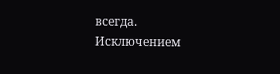всегда. Исключением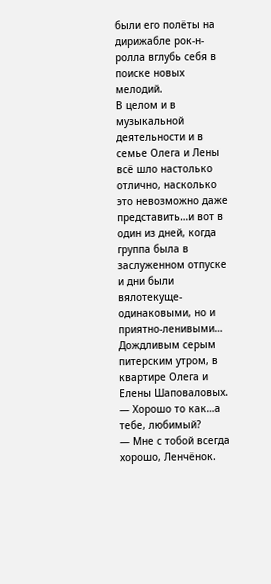были его полёты на дирижабле рок-н-ролла вглубь себя в поиске новых мелодий.
В целом и в музыкальной деятельности и в семье Олега и Лены всё шло настолько отлично, насколько это невозможно даже представить…и вот в один из дней, когда группа была в заслуженном отпуске и дни были вялотекуще-одинаковыми, но и приятно-ленивыми…
Дождливым серым питерским утром, в квартире Олега и Елены Шаповаловых.
— Хорошо то как…а тебе, любимый?
— Мне с тобой всегда хорошо, Ленчёнок.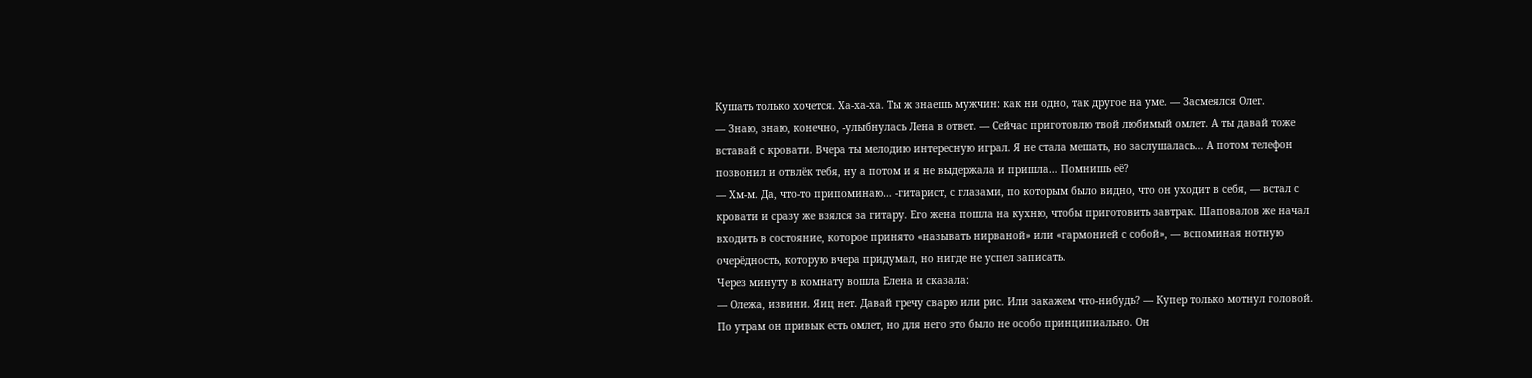Кушать только хочется. Ха-ха-ха. Ты ж знаешь мужчин: как ни одно, так другое на уме. — Засмеялся Олег.
— Знаю, знаю, конечно, -улыбнулась Лена в ответ. — Сейчас приготовлю твой любимый омлет. А ты давай тоже вставай с кровати. Вчера ты мелодию интересную играл. Я не стала мешать, но заслушалась… А потом телефон позвонил и отвлёк тебя, ну а потом и я не выдержала и пришла… Помнишь её?
— Хм-м. Да, что-то припоминаю… -гитарист, с глазами, по которым было видно, что он уходит в себя, — встал с кровати и сразу же взялся за гитару. Его жена пошла на кухню, чтобы приготовить завтрак. Шаповалов же начал входить в состояние, которое принято «называть нирваной» или «гармонией с собой», — вспоминая нотную очерёдность, которую вчера придумал, но нигде не успел записать.
Через минуту в комнату вошла Елена и сказала:
— Олежа, извини. Яиц нет. Давай гречу сварю или рис. Или закажем что-нибудь? — Купер только мотнул головой. По утрам он привык есть омлет, но для него это было не особо принципиально. Он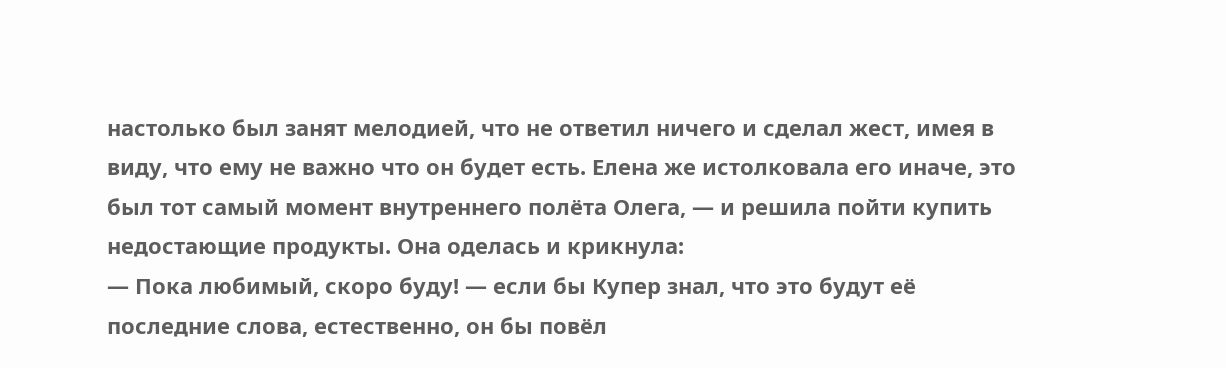настолько был занят мелодией, что не ответил ничего и сделал жест, имея в виду, что ему не важно что он будет есть. Елена же истолковала его иначе, это был тот самый момент внутреннего полёта Олега, — и решила пойти купить недостающие продукты. Она оделась и крикнула:
— Пока любимый, скоро буду! — если бы Купер знал, что это будут её последние слова, естественно, он бы повёл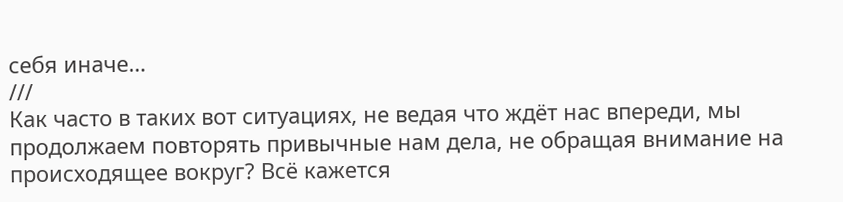себя иначе…
///
Как часто в таких вот ситуациях, не ведая что ждёт нас впереди, мы продолжаем повторять привычные нам дела, не обращая внимание на происходящее вокруг? Всё кажется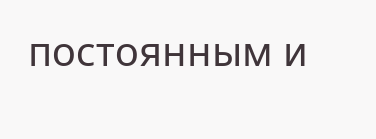постоянным и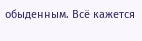обыденным. Всё кажется